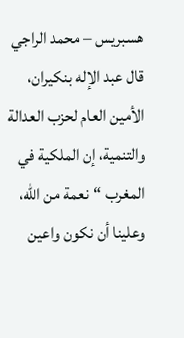هسبريس – محمد الراجي
قال عبد الإله بنكيران، الأمين العام لحزب العدالة والتنمية، إن الملكية في المغرب “نعمة من الله، وعلينا أن نكون واعين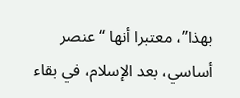بهذا”، معتبرا أنها “عنصر أساسي، بعد الإسلام، في بقاء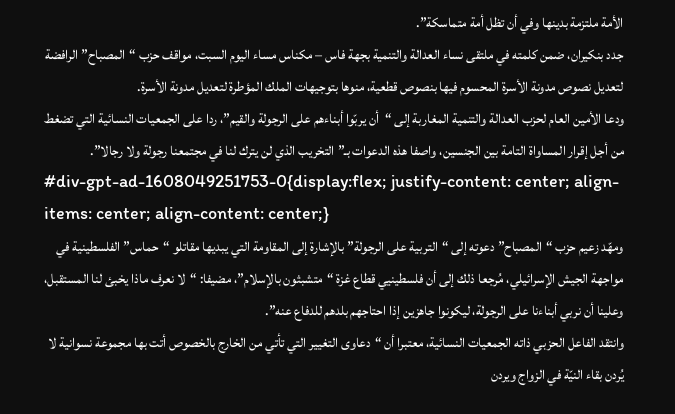الأمة ملتزمة بدينها وفي أن تظل أمة متماسكة”.
جدد بنكيران، ضمن كلمته في ملتقى نساء العدالة والتنمية بجهة فاس – مكناس مساء اليوم السبت، مواقف حزب “المصباح” الرافضة لتعديل نصوص مدونة الأسرة المحسوم فيها بنصوص قطعية، منوها بتوجيهات الملك المؤطرة لتعديل مدونة الأسرة.
ودعا الأمين العام لحزب العدالة والتنمية المغاربة إلى “أن يربّوا أبناءهم على الرجولة والقيم”، ردا على الجمعيات النسائية التي تضغط من أجل إقرار المساواة التامة بين الجنسين، واصفا هذه الدعوات بـ”التخريب الذي لن يترك لنا في مجتمعنا رجولة ولا رجالا”.
#div-gpt-ad-1608049251753-0{display:flex; justify-content: center; align-items: center; align-content: center;}
ومهّد زعيم حزب “المصباح” دعوته إلى “التربية على الرجولة” بالإشارة إلى المقاومة التي يبديها مقاتلو “حماس” الفلسطينية في مواجهة الجيش الإسرائيلي، مُرجعا ذلك إلى أن فلسطينيي قطاع غزة “متشبثون بالإسلام”، مضيفا: “لا نعرف ماذا يخبئ لنا المستقبل، وعلينا أن نربي أبناءنا على الرجولة، ليكونوا جاهزين إذا احتاجهم بلدهم للدفاع عنه”.
وانتقد الفاعل الحزبي ذاته الجمعيات النسائية، معتبرا أن “دعاوى التغيير التي تأتي من الخارج بالخصوص أتت بها مجموعة نسوانية لا يُردن بقاء النيّة في الزواج ويردن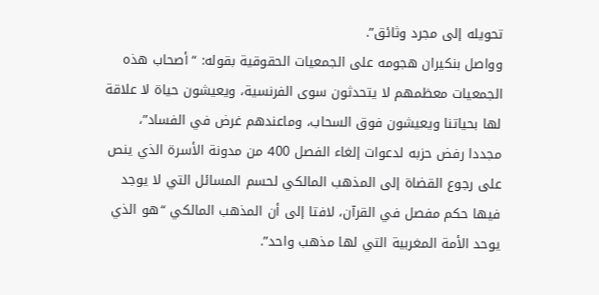تحويله إلى مجرد وثائق”.
وواصل بنكيران هجومه على الجمعيات الحقوقية بقوله: “أصحاب هذه الجمعيات معظمهم لا يتحدثون سوى الفرنسية، ويعيشون حياة لا علاقة لها بحياتنا ويعيشون فوق السحاب، وماعندهم غرض في الفساد”، مجددا رفض حزبه لدعوات إلغاء الفصل 400 من مدونة الأسرة الذي ينص على رجوع القضاة إلى المذهب المالكي لحسم المسائل التي لا يوجد فيها حكم مفصل في القرآن، لافتا إلى أن المذهب المالكي “هو الذي يوحد الأمة المغربية التي لها مذهب واحد”.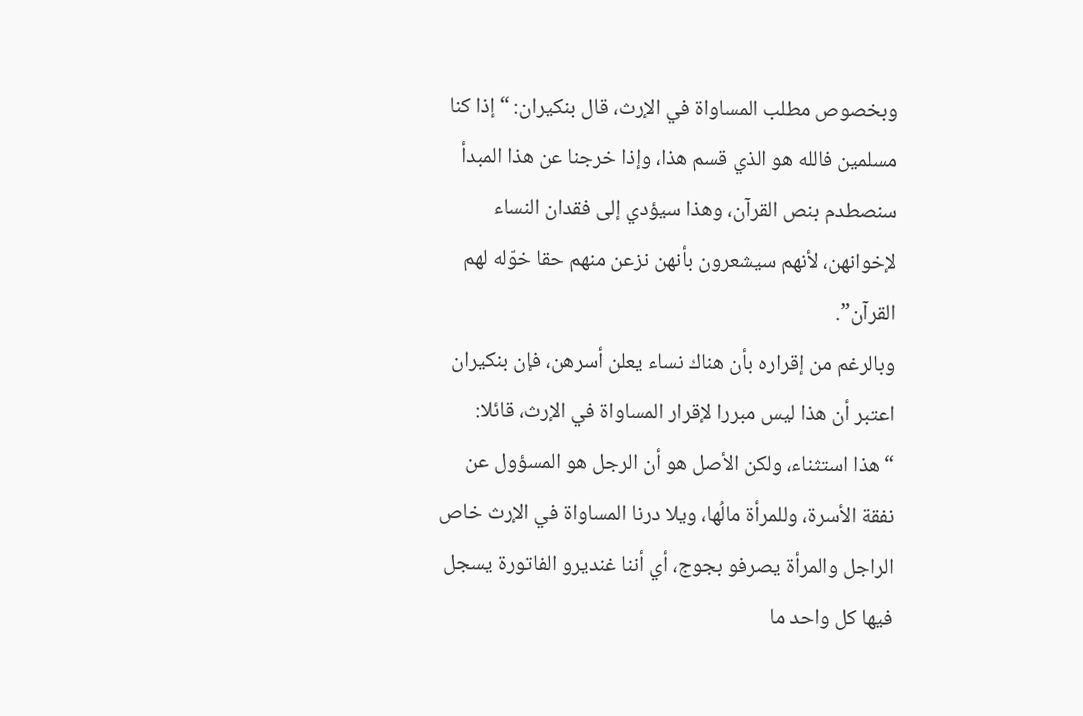وبخصوص مطلب المساواة في الإرث، قال بنكيران: “إذا كنا مسلمين فالله هو الذي قسم هذا، وإذا خرجنا عن هذا المبدأ سنصطدم بنص القرآن، وهذا سيؤدي إلى فقدان النساء لإخوانهن، لأنهم سيشعرون بأنهن نزعن منهم حقا خوّله لهم القرآن”.
وبالرغم من إقراره بأن هناك نساء يعلن أسرهن، فإن بنكيران اعتبر أن هذا ليس مبررا لإقرار المساواة في الإرث، قائلا: “هذا استثناء، ولكن الأصل هو أن الرجل هو المسؤول عن نفقة الأسرة، وللمرأة مالُها، ويلا درنا المساواة في الإرث خاص الراجل والمرأة يصرفو بجوج، أي أننا غنديرو الفاتورة يسجل فيها كل واحد ما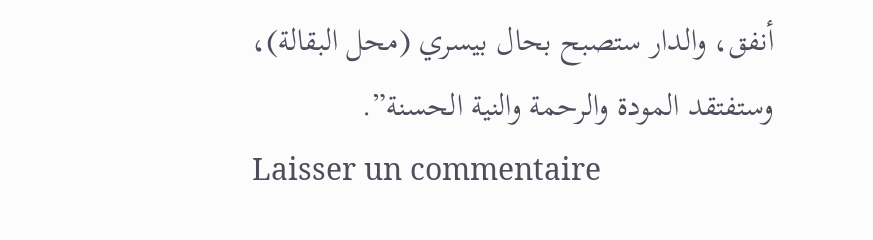أنفق، والدار ستصبح بحال بيسري (محل البقالة)، وستفتقد المودة والرحمة والنية الحسنة”.
Laisser un commentaire